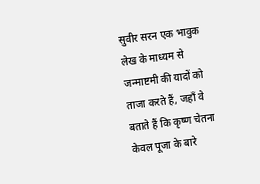सुवीर सरन एक भावुक लेख के माध्यम से जन्माष्टमी की यादों को ताजा करते हैं, जहाँ वे बताते हैं कि कृष्ण चेतना केवल पूजा के बारे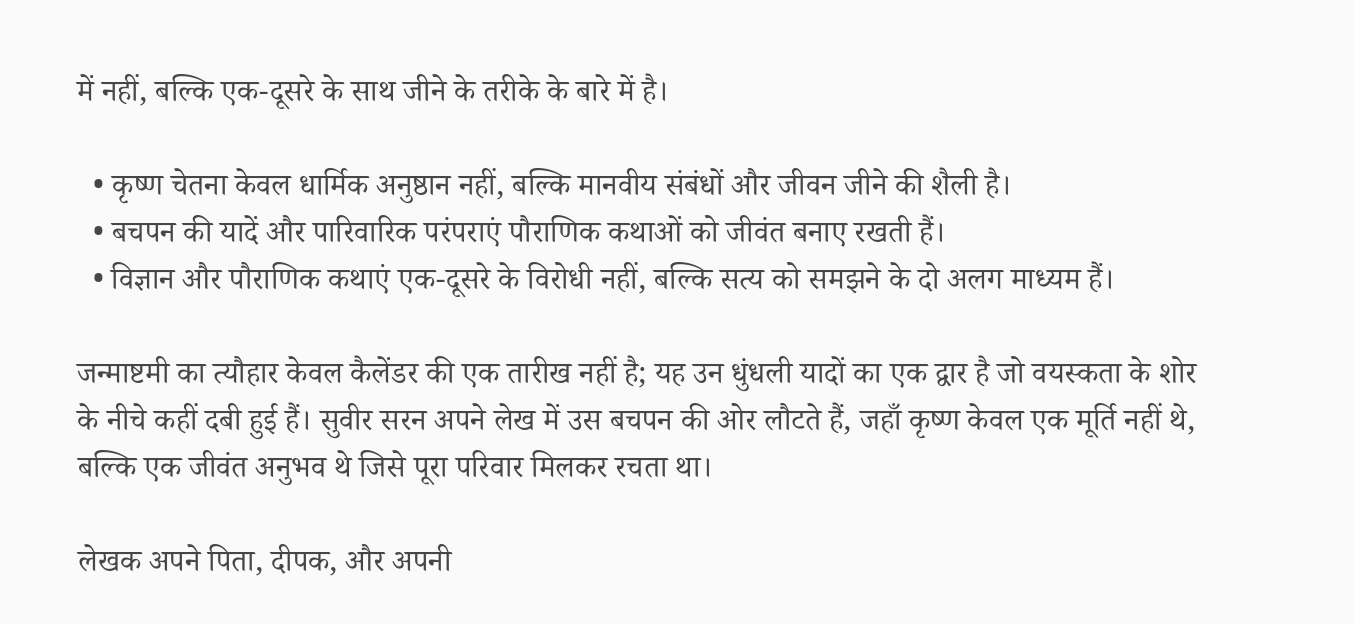में नहीं, बल्कि एक-दूसरे के साथ जीने के तरीके के बारे में है।

  • कृष्ण चेतना केवल धार्मिक अनुष्ठान नहीं, बल्कि मानवीय संबंधों और जीवन जीने की शैली है।
  • बचपन की यादें और पारिवारिक परंपराएं पौराणिक कथाओं को जीवंत बनाए रखती हैं।
  • विज्ञान और पौराणिक कथाएं एक-दूसरे के विरोधी नहीं, बल्कि सत्य को समझने के दो अलग माध्यम हैं।

जन्माष्टमी का त्यौहार केवल कैलेंडर की एक तारीख नहीं है; यह उन धुंधली यादों का एक द्वार है जो वयस्कता के शोर के नीचे कहीं दबी हुई हैं। सुवीर सरन अपने लेख में उस बचपन की ओर लौटते हैं, जहाँ कृष्ण केवल एक मूर्ति नहीं थे, बल्कि एक जीवंत अनुभव थे जिसे पूरा परिवार मिलकर रचता था।

लेखक अपने पिता, दीपक, और अपनी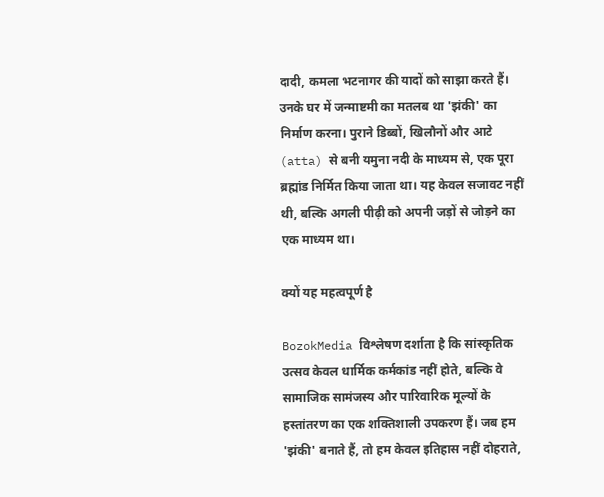दादी, कमला भटनागर की यादों को साझा करते हैं। उनके घर में जन्माष्टमी का मतलब था 'झंकी' का निर्माण करना। पुराने डिब्बों, खिलौनों और आटे (atta) से बनी यमुना नदी के माध्यम से, एक पूरा ब्रह्मांड निर्मित किया जाता था। यह केवल सजावट नहीं थी, बल्कि अगली पीढ़ी को अपनी जड़ों से जोड़ने का एक माध्यम था।

क्यों यह महत्वपूर्ण है

BozokMedia विश्लेषण दर्शाता है कि सांस्कृतिक उत्सव केवल धार्मिक कर्मकांड नहीं होते, बल्कि वे सामाजिक सामंजस्य और पारिवारिक मूल्यों के हस्तांतरण का एक शक्तिशाली उपकरण हैं। जब हम 'झंकी' बनाते हैं, तो हम केवल इतिहास नहीं दोहराते,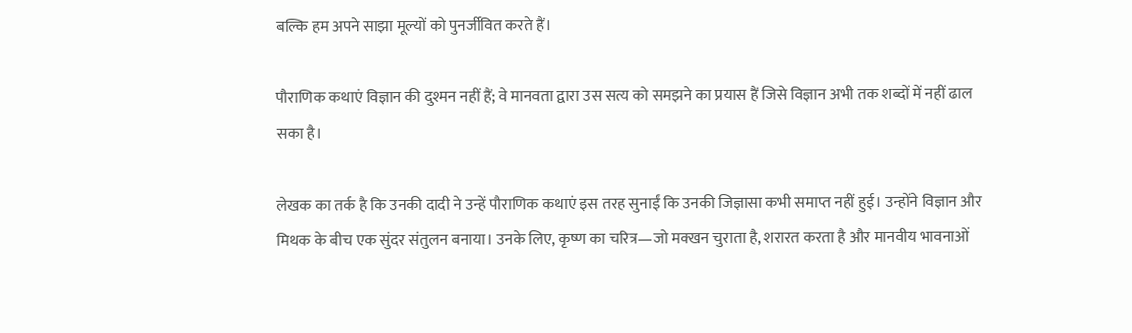बल्कि हम अपने साझा मूल्यों को पुनर्जीवित करते हैं।

पौराणिक कथाएं विज्ञान की दुश्मन नहीं हैं; वे मानवता द्वारा उस सत्य को समझने का प्रयास हैं जिसे विज्ञान अभी तक शब्दों में नहीं ढाल सका है।

लेखक का तर्क है कि उनकी दादी ने उन्हें पौराणिक कथाएं इस तरह सुनाईं कि उनकी जिज्ञासा कभी समाप्त नहीं हुई। उन्होंने विज्ञान और मिथक के बीच एक सुंदर संतुलन बनाया। उनके लिए, कृष्ण का चरित्र—जो मक्खन चुराता है, शरारत करता है और मानवीय भावनाओं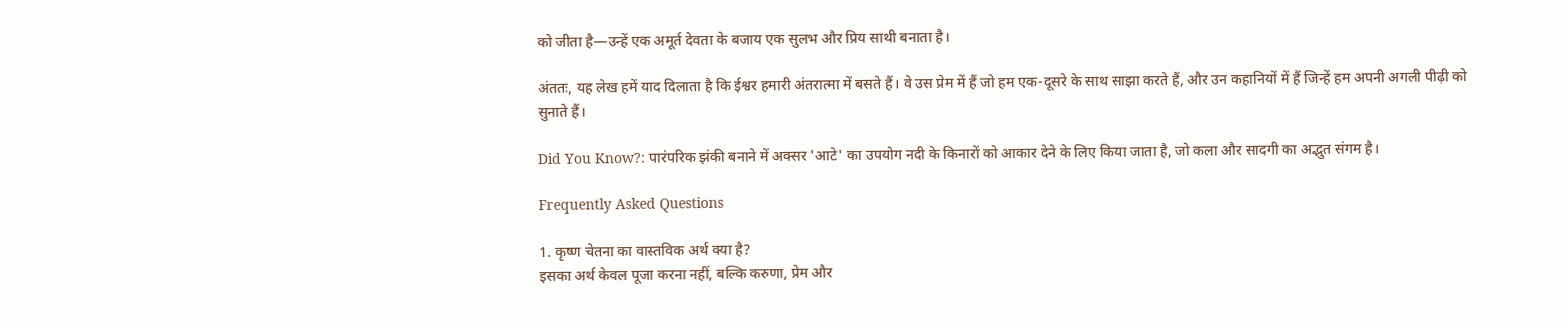को जीता है—उन्हें एक अमूर्त देवता के बजाय एक सुलभ और प्रिय साथी बनाता है।

अंततः, यह लेख हमें याद दिलाता है कि ईश्वर हमारी अंतरात्मा में बसते हैं। वे उस प्रेम में हैं जो हम एक-दूसरे के साथ साझा करते हैं, और उन कहानियों में हैं जिन्हें हम अपनी अगली पीढ़ी को सुनाते हैं।

Did You Know?: पारंपरिक झंकी बनाने में अक्सर 'आटे' का उपयोग नदी के किनारों को आकार देने के लिए किया जाता है, जो कला और सादगी का अद्भुत संगम है।

Frequently Asked Questions

1. कृष्ण चेतना का वास्तविक अर्थ क्या है?
इसका अर्थ केवल पूजा करना नहीं, बल्कि करुणा, प्रेम और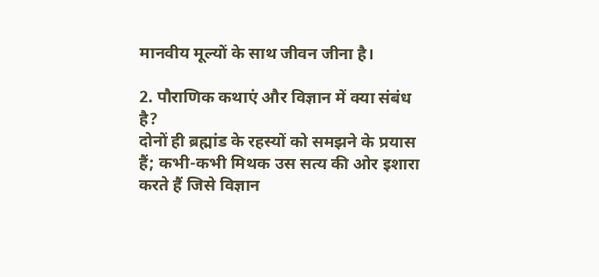मानवीय मूल्यों के साथ जीवन जीना है।

2. पौराणिक कथाएं और विज्ञान में क्या संबंध है?
दोनों ही ब्रह्मांड के रहस्यों को समझने के प्रयास हैं; कभी-कभी मिथक उस सत्य की ओर इशारा करते हैं जिसे विज्ञान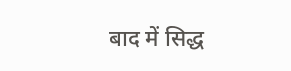बाद में सिद्ध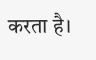करता है।